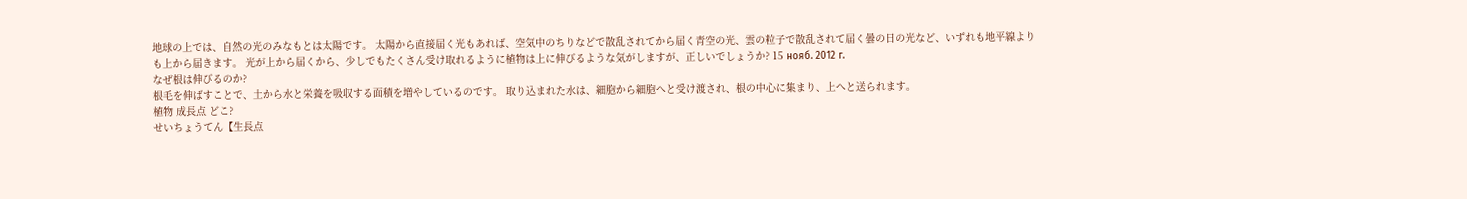地球の上では、自然の光のみなもとは太陽です。 太陽から直接届く光もあれば、空気中のちりなどで散乱されてから届く青空の光、雲の粒子で散乱されて届く曇の日の光など、いずれも地平線よりも上から届きます。 光が上から届くから、少しでもたくさん受け取れるように植物は上に伸びるような気がしますが、正しいでしょうか? 15 нояб. 2012 г.
なぜ根は伸びるのか?
根毛を伸ばすことで、土から水と栄養を吸収する面積を増やしているのです。 取り込まれた水は、細胞から細胞へと受け渡され、根の中心に集まり、上へと送られます。
植物 成長点 どこ?
せいちょうてん【生長点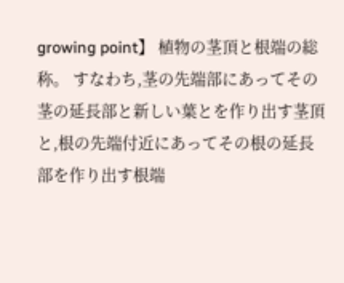growing point】 植物の茎頂と根端の総称。 すなわち,茎の先端部にあってその茎の延長部と新しい葉とを作り出す茎頂と,根の先端付近にあってその根の延長部を作り出す根端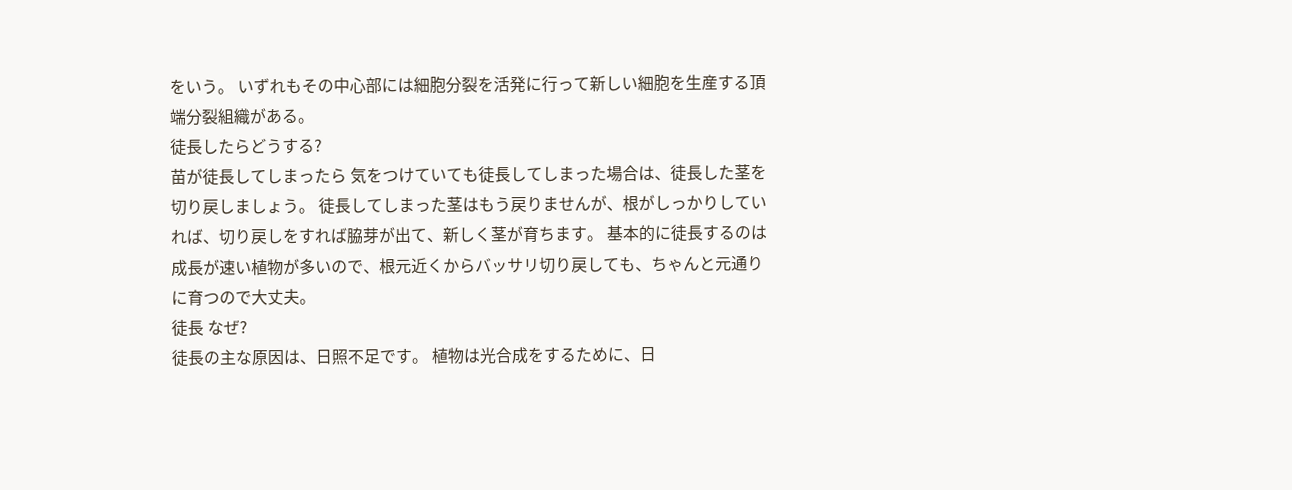をいう。 いずれもその中心部には細胞分裂を活発に行って新しい細胞を生産する頂端分裂組織がある。
徒長したらどうする?
苗が徒長してしまったら 気をつけていても徒長してしまった場合は、徒長した茎を切り戻しましょう。 徒長してしまった茎はもう戻りませんが、根がしっかりしていれば、切り戻しをすれば脇芽が出て、新しく茎が育ちます。 基本的に徒長するのは成長が速い植物が多いので、根元近くからバッサリ切り戻しても、ちゃんと元通りに育つので大丈夫。
徒長 なぜ?
徒長の主な原因は、日照不足です。 植物は光合成をするために、日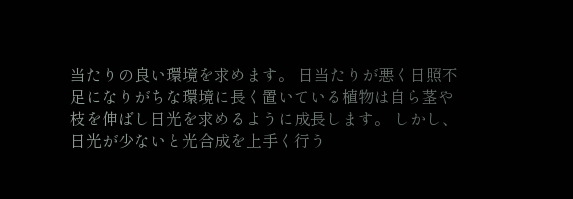当たりの良い環境を求めます。 日当たりが悪く日照不足になりがちな環境に長く置いている植物は自ら茎や枝を伸ばし日光を求めるように成長します。 しかし、日光が少ないと光合成を上手く行う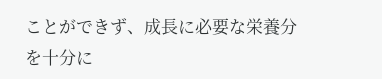ことができず、成長に必要な栄養分を十分に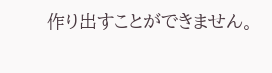作り出すことができません。